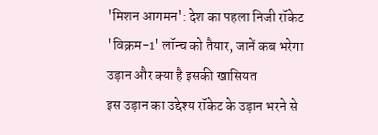'मिशन आगमन': देश का पहला निजी रॉकेट 'विक्रम-1' लॉन्च को तैयार, जानें कब भरेगा उड़ान और क्या है इसकी खासियत
इस उड़ान का उद्देश्य रॉकेट के उड़ान भरने से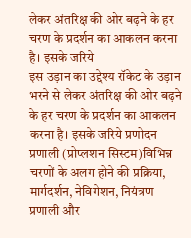लेकर अंतरिक्ष की ओर बढ़ने के हर चरण के प्रदर्शन का आकलन करना है। इसके जरिये
इस उड़ान का उद्देश्य रॉकेट के उड़ान भरने से लेकर अंतरिक्ष की ओर बढ़ने के हर चरण के प्रदर्शन का आकलन करना है। इसके जरिये प्रणोदन प्रणाली (प्रोप्लशन सिस्टम)विभिन्न चरणों के अलग होने की प्रक्रिया, मार्गदर्शन, नेविगेशन, नियंत्रण प्रणाली और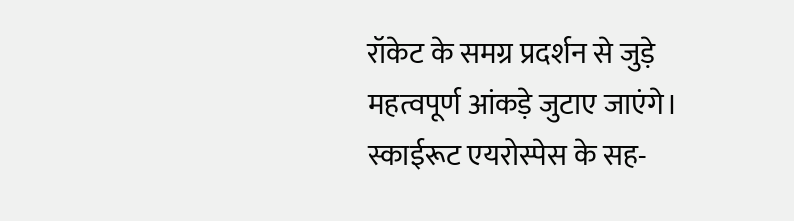रॉकेट के समग्र प्रदर्शन से जुड़े महत्वपूर्ण आंकड़े जुटाए जाएंगे। स्काईरूट एयरोस्पेस के सह-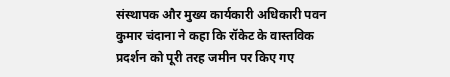संस्थापक और मुख्य कार्यकारी अधिकारी पवन कुमार चंदाना ने कहा कि रॉकेट के वास्तविक प्रदर्शन को पूरी तरह जमीन पर किए गए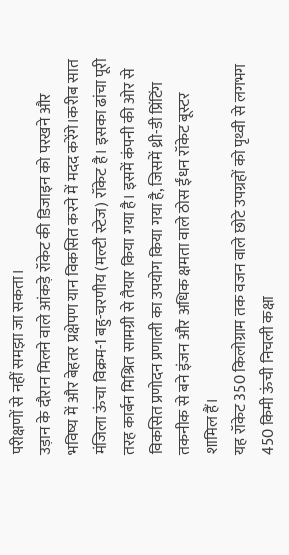परीक्षणों से नहीं समझा जा सकता।
उड़ान के दौरान मिलने वाले आंकड़े रॉकेट की डिजाइन को परखने और भविष्य में और बेहतर प्रक्षेपण यान विकसित करने में मदद करेंगे।करीब सात मंजिला ऊंचा विक्रम-1 बहु-चरणीय (मल्टी स्टेज) रॉकेट है। इसका ढांचा पूरी तरह कार्बन मिश्रित सामग्री से तैयार किया गया है। इसमें कंपनी की ओर से विकसित प्रणोदन प्रणाली का उपयोग किया गया है, जिसमें थ्री-डी प्रिंटिंग तकनीक से बने इंजन और अधिक क्षमता वाले ठोस ईंधन रॉकेट बूस्टर शामिल हैं।
यह रॉकेट 350 किलोग्राम तक वजन वाले छोटे उपग्रहों को पृथ्वी से लगभग 450 किमी ऊंची निचली कक्षा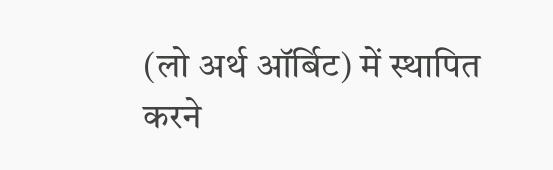(लो अर्थ ऑर्बिट) में स्थापित करने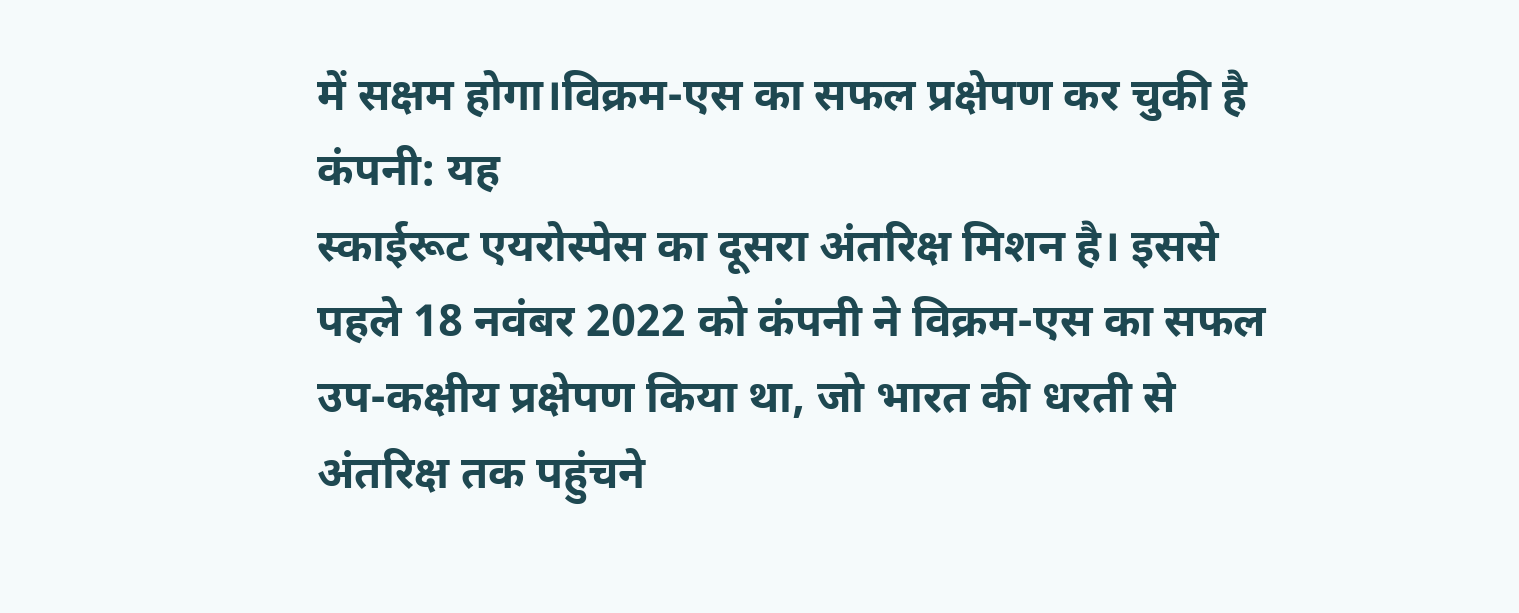में सक्षम होगा।विक्रम-एस का सफल प्रक्षेपण कर चुकी है कंपनी: यह
स्काईरूट एयरोस्पेस का दूसरा अंतरिक्ष मिशन है। इससे पहले 18 नवंबर 2022 को कंपनी ने विक्रम-एस का सफल उप-कक्षीय प्रक्षेपण किया था, जो भारत की धरती से अंतरिक्ष तक पहुंचने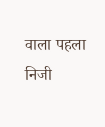वाला पहला निजी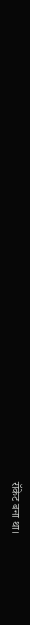रॉकेट बना था।